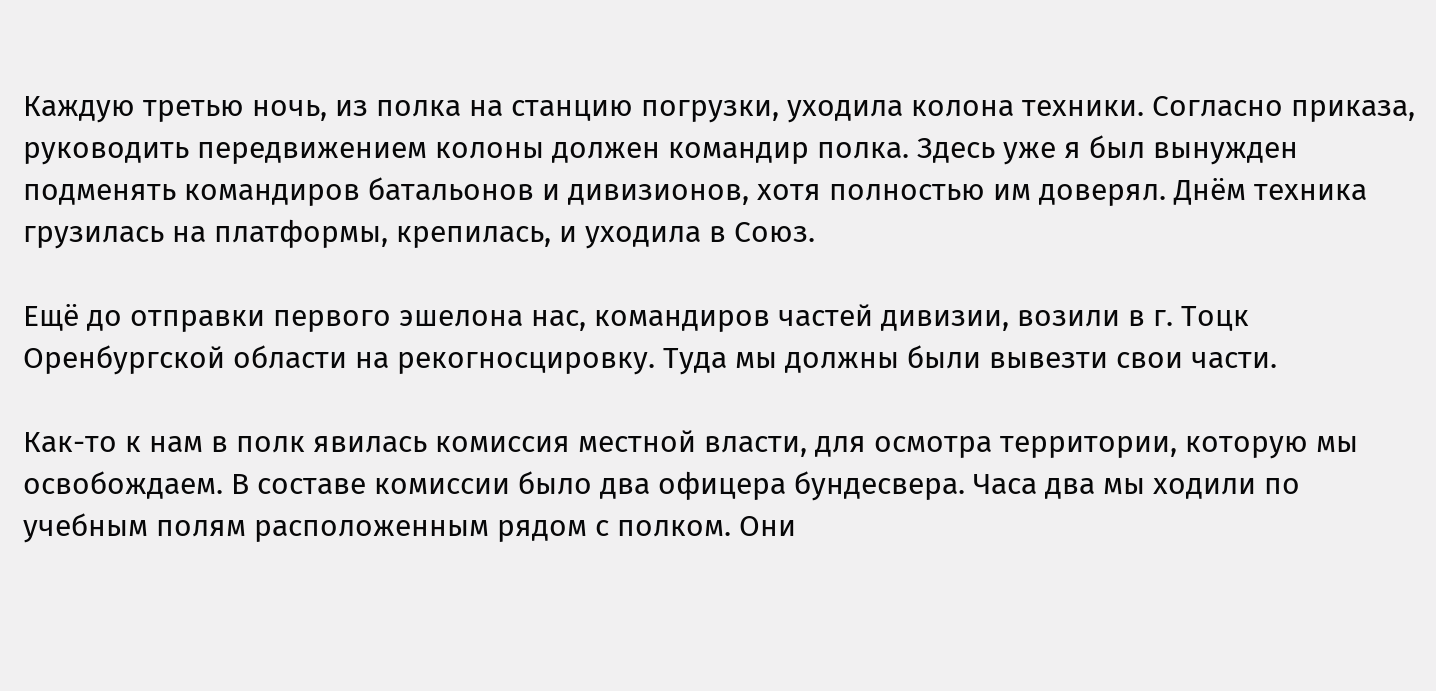Каждую третью ночь, из полка на станцию погрузки, уходила колона техники. Согласно приказа, руководить передвижением колоны должен командир полка. Здесь уже я был вынужден подменять командиров батальонов и дивизионов, хотя полностью им доверял. Днём техника грузилась на платформы, крепилась, и уходила в Союз.

Ещё до отправки первого эшелона нас, командиров частей дивизии, возили в г. Тоцк Оренбургской области на рекогносцировку. Туда мы должны были вывезти свои части.

Как-то к нам в полк явилась комиссия местной власти, для осмотра территории, которую мы освобождаем. В составе комиссии было два офицера бундесвера. Часа два мы ходили по учебным полям расположенным рядом с полком. Они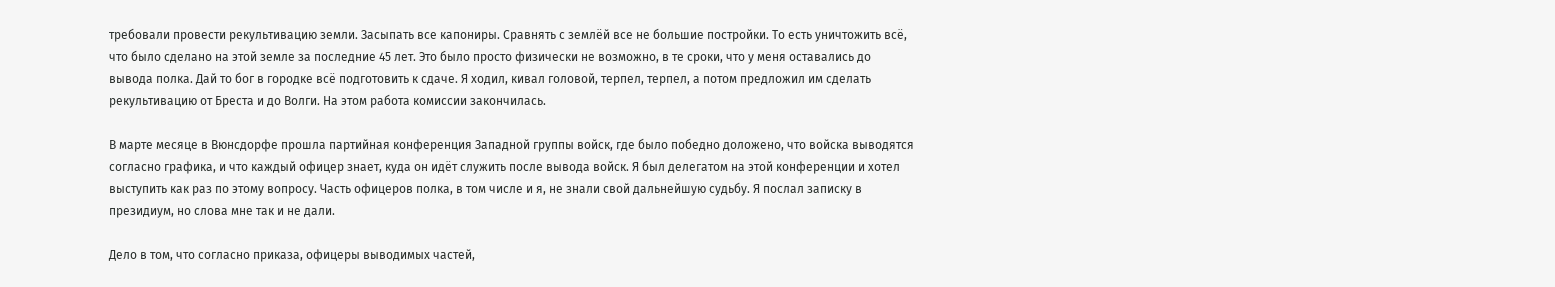требовали провести рекультивацию земли. Засыпать все капониры. Сравнять с землёй все не большие постройки. То есть уничтожить всё, что было сделано на этой земле за последние 45 лет. Это было просто физически не возможно, в те сроки, что у меня оставались до вывода полка. Дай то бог в городке всё подготовить к сдаче. Я ходил, кивал головой, терпел, терпел, а потом предложил им сделать рекультивацию от Бреста и до Волги. На этом работа комиссии закончилась.

В марте месяце в Вюнсдорфе прошла партийная конференция Западной группы войск, где было победно доложено, что войска выводятся согласно графика, и что каждый офицер знает, куда он идёт служить после вывода войск. Я был делегатом на этой конференции и хотел выступить как раз по этому вопросу. Часть офицеров полка, в том числе и я, не знали свой дальнейшую судьбу. Я послал записку в президиум, но слова мне так и не дали.

Дело в том, что согласно приказа, офицеры выводимых частей,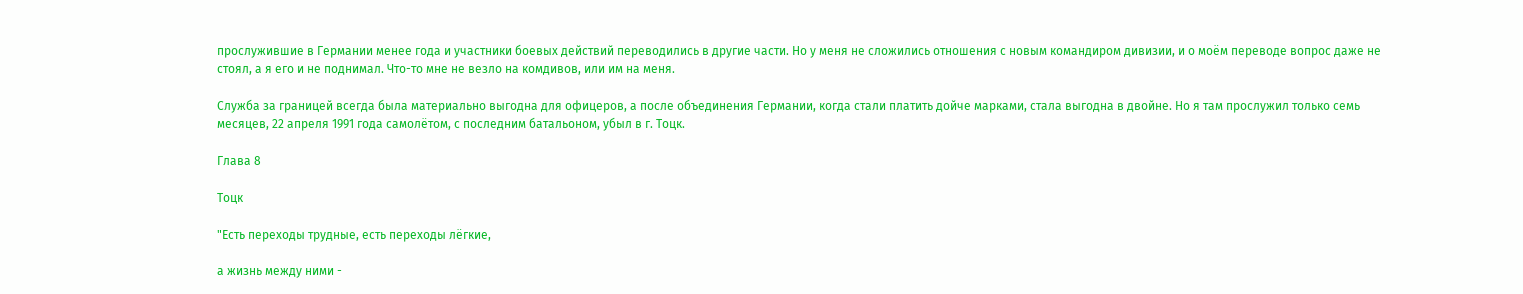прослужившие в Германии менее года и участники боевых действий переводились в другие части. Но у меня не сложились отношения с новым командиром дивизии, и о моём переводе вопрос даже не стоял, а я его и не поднимал. Что-то мне не везло на комдивов, или им на меня.

Служба за границей всегда была материально выгодна для офицеров, а после объединения Германии, когда стали платить дойче марками, стала выгодна в двойне. Но я там прослужил только семь месяцев, 22 апреля 1991 года самолётом, с последним батальоном, убыл в г. Тоцк.

Глава 8

Тоцк

"Есть переходы трудные, есть переходы лёгкие,

а жизнь между ними -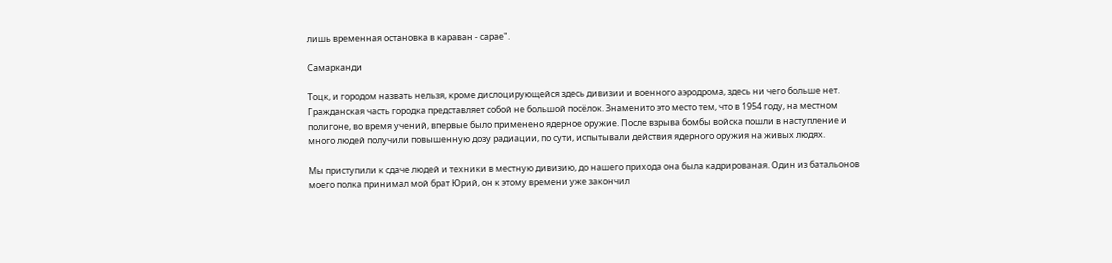лишь временная остановка в караван - сарае".

Самарканди

Тоцк, и городом назвать нельзя, кроме дислоцирующейся здесь дивизии и военного аэродрома, здесь ни чего больше нет. Гражданская часть городка представляет собой не большой посёлок. Знаменито это место тем, что в 1954 году, на местном полигоне, во время учений, впервые было применено ядерное оружие. После взрыва бомбы войска пошли в наступление и много людей получили повышенную дозу радиации, по сути, испытывали действия ядерного оружия на живых людях.

Мы приступили к сдаче людей и техники в местную дивизию, до нашего прихода она была кадрированая. Один из батальонов моего полка принимал мой брат Юрий, он к этому времени уже закончил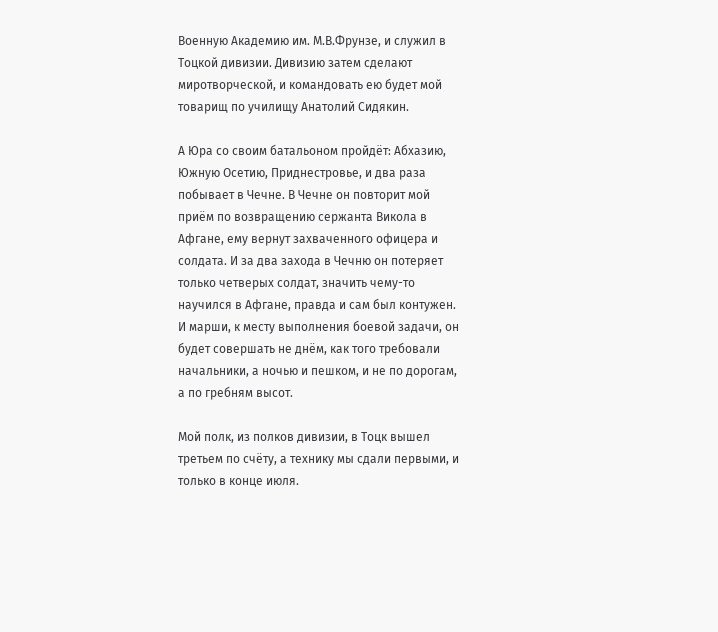Военную Академию им. М.В.Фрунзе, и служил в Тоцкой дивизии. Дивизию затем сделают миротворческой, и командовать ею будет мой товарищ по училищу Анатолий Сидякин.

А Юра со своим батальоном пройдёт: Абхазию, Южную Осетию, Приднестровье, и два раза побывает в Чечне. В Чечне он повторит мой приём по возвращению сержанта Викола в Афгане, ему вернут захваченного офицера и солдата. И за два захода в Чечню он потеряет только четверых солдат, значить чему-то научился в Афгане, правда и сам был контужен. И марши, к месту выполнения боевой задачи, он будет совершать не днём, как того требовали начальники, а ночью и пешком, и не по дорогам, а по гребням высот.

Мой полк, из полков дивизии, в Тоцк вышел третьем по счёту, а технику мы сдали первыми, и только в конце июля.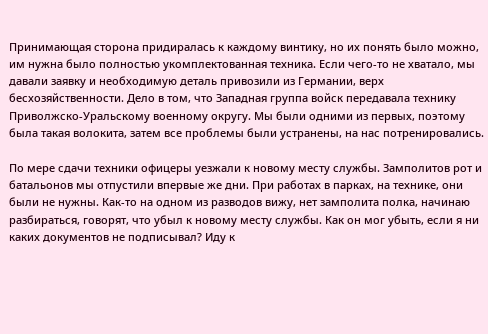Принимающая сторона придиралась к каждому винтику, но их понять было можно, им нужна было полностью укомплектованная техника. Если чего-то не хватало, мы давали заявку и необходимую деталь привозили из Германии, верх бесхозяйственности. Дело в том, что Западная группа войск передавала технику Приволжско-Уральскому военному округу. Мы были одними из первых, поэтому была такая волокита, затем все проблемы были устранены, на нас потренировались.

По мере сдачи техники офицеры уезжали к новому месту службы. Замполитов рот и батальонов мы отпустили впервые же дни. При работах в парках, на технике, они были не нужны. Как-то на одном из разводов вижу, нет замполита полка, начинаю разбираться, говорят, что убыл к новому месту службы. Как он мог убыть, если я ни каких документов не подписывал? Иду к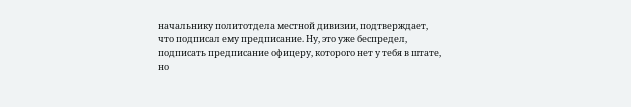начальнику политотдела местной дивизии, подтверждает, что подписал ему предписание. Ну, это уже беспредел, подписать предписание офицеру, которого нет у тебя в штате, но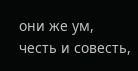они же ум, честь и совесть,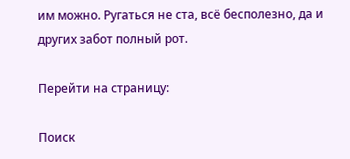им можно. Ругаться не ста, всё бесполезно, да и других забот полный рот.

Перейти на страницу:

Поиск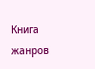Книга жанров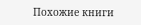Похожие книги